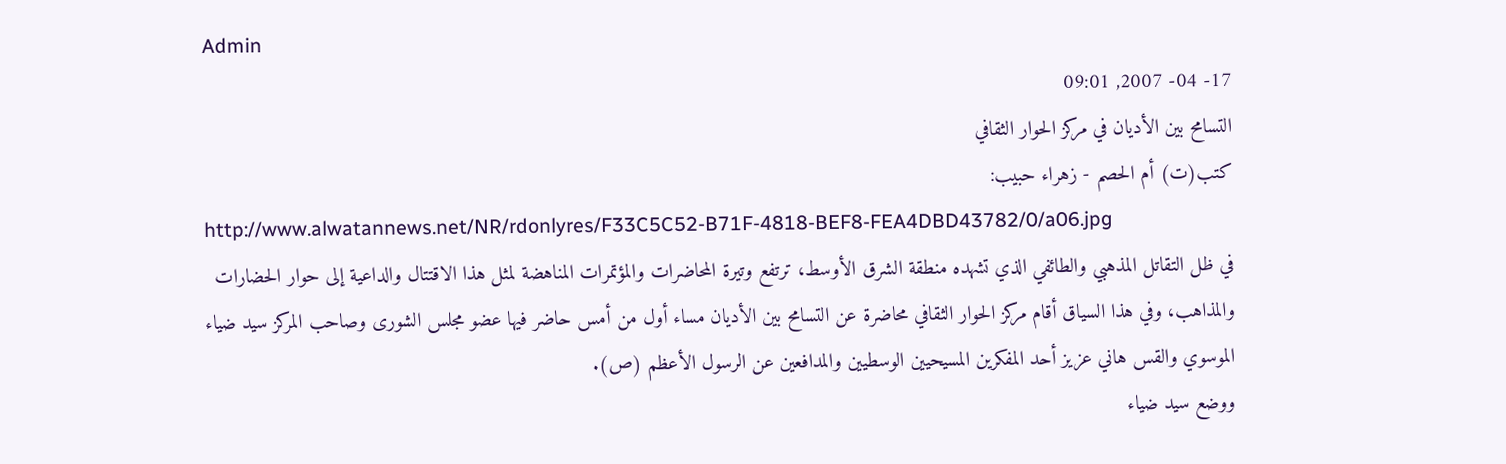Admin
17- 04- 2007, 09:01
التسامح بين الأديان في مركز الحوار الثقافي
كتب(ت) أم الحصم - زهراء حبيب:
http://www.alwatannews.net/NR/rdonlyres/F33C5C52-B71F-4818-BEF8-FEA4DBD43782/0/a06.jpg
في ظل التقاتل المذهبي والطائفي الذي تشهده منطقة الشرق الأوسط، ترتفع وتيرة المحاضرات والمؤتمرات المناهضة لمثل هذا الاقتتال والداعية إلى حوار الحضارات والمذاهب، وفي هذا السياق أقام مركز الحوار الثقافي محاضرة عن التسامح بين الأديان مساء أول من أمس حاضر فيها عضو مجلس الشورى وصاحب المركز سيد ضياء الموسوي والقس هاني عزيز أحد المفكرين المسيحيين الوسطيين والمدافعين عن الرسول الأعظم (ص).
ووضع سيد ضياء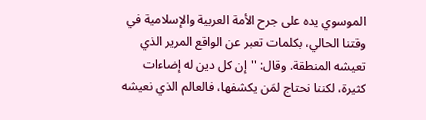الموسوي يده على جرح الأمة العربية والإسلامية في وقتنا الحالي، بكلمات تعبر عن الواقع المرير الذي تعيشه المنطقة. وقال: ''إن كل دين له إضاءات كثيرة، لكننا نحتاج لمَن يكشفها، فالعالم الذي نعيشه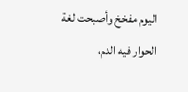اليوم مفخخ وأصبحت لغة الحوار فيه الدم،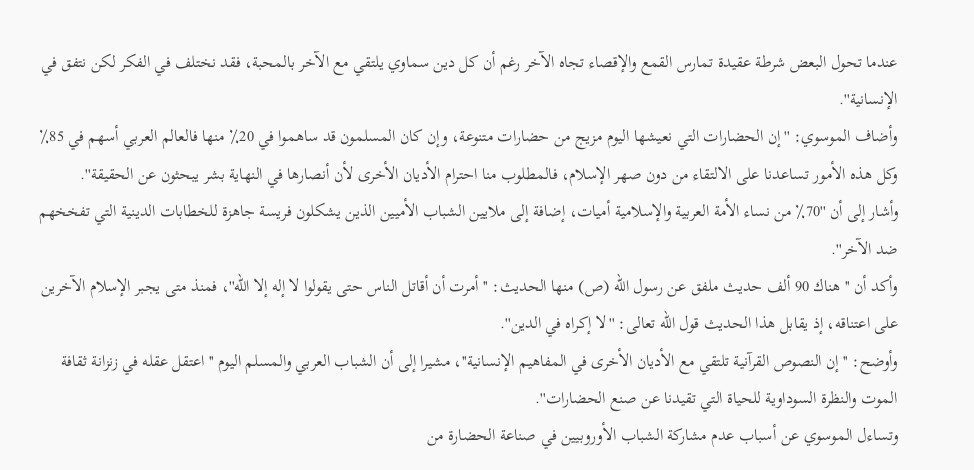عندما تحول البعض شرطة عقيدة تمارس القمع والإقصاء تجاه الآخر رغم أن كل دين سماوي يلتقي مع الآخر بالمحبة، فقد نختلف في الفكر لكن نتفق في الإنسانية''.
وأضاف الموسوي: ''إن الحضارات التي نعيشها اليوم مزيج من حضارات متنوعة، وإن كان المسلمون قد ساهموا في 20٪ منها فالعالم العربي أسهم في 85٪ وكل هذه الأمور تساعدنا على الالتقاء من دون صهر الإسلام، فالمطلوب منا احترام الأديان الأخرى لأن أنصارها في النهاية بشر يبحثون عن الحقيقة''.
وأشار إلى أن ''70٪ من نساء الأمة العربية والإسلامية أميات، إضافة إلى ملايين الشباب الأميين الذين يشكلون فريسة جاهزة للخطابات الدينية التي تفخخهم ضد الآخر''.
وأكد أن ''هناك 90 ألف حديث ملفق عن رسول الله (ص) منها الحديث: ''أمرت أن أقاتل الناس حتى يقولوا لا إله إلا الله''، فمنذ متى يجبر الإسلام الآخرين على اعتناقه، إذ يقابل هذا الحديث قول الله تعالى: ''لا إكراه في الدين''.
وأوضح: ''إن النصوص القرآنية تلتقي مع الأديان الأخرى في المفاهيم الإنسانية''، مشيرا إلى أن الشباب العربي والمسلم اليوم ''اعتقل عقله في زنزانة ثقافة الموت والنظرة السوداوية للحياة التي تقيدنا عن صنع الحضارات''.
وتساءل الموسوي عن أسباب عدم مشاركة الشباب الأوروبيين في صناعة الحضارة من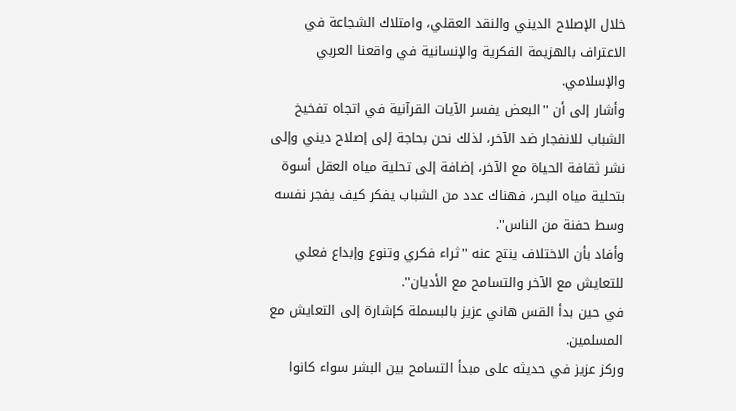خلال الإصلاح الديني والنقد العقلي، وامتلاك الشجاعة في الاعتراف بالهزيمة الفكرية والإنسانية في واقعنا العربي والإسلامي.
وأشار إلى أن ''البعض يفسر الآيات القرآنية في اتجاه تفخيخ الشباب للانفجار ضد الآخر، لذلك نحن بحاجة إلى إصلاح ديني وإلى نشر ثقافة الحياة مع الآخر، إضافة إلى تحلية مياه العقل أسوة بتحلية مياه البحر، فهناك عدد من الشباب يفكر كيف يفجر نفسه وسط حفنة من الناس''.
وأفاد بأن الاختلاف ينتج عنه ''ثراء فكري وتنوع وإبداع فعلي للتعايش مع الآخر والتسامح مع الأديان''.
في حين بدأ القس هاني عزيز بالبسملة كإشارة إلى التعايش مع المسلمين.
وركز عزيز في حديثه على مبدأ التسامح بين البشر سواء كانوا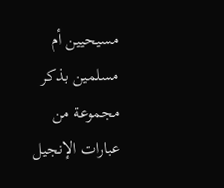مسيحيين أم مسلمين بذكر مجموعة من عبارات الإنجيل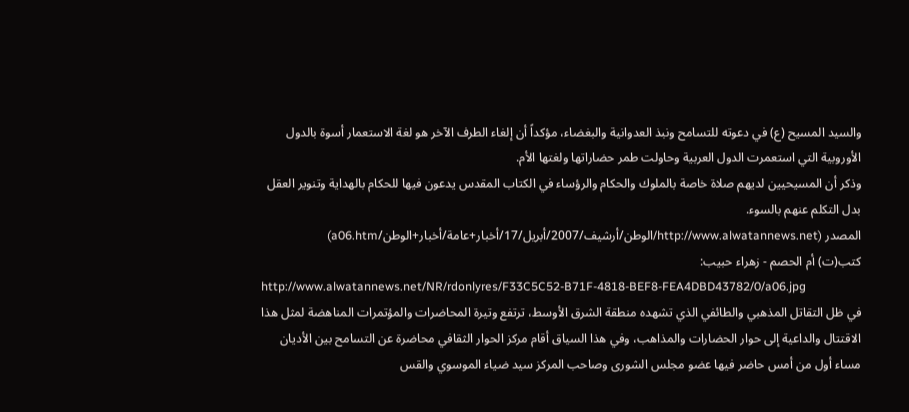والسيد المسيح (ع) في دعوته للتسامح ونبذ العدوانية والبغضاء، مؤكداً أن إلغاء الطرف الآخر هو لغة الاستعمار أسوة بالدول الأوروبية التي استعمرت الدول العربية وحاولت طمر حضاراتها ولغتها الأم.
وذكر أن المسيحيين لديهم صلاة خاصة بالملوك والحكام والرؤساء في الكتاب المقدس يدعون فيها للحكام بالهداية وتنوير العقل بدل التكلم عنهم بالسوء.
المصدر (http://www.alwatannews.net/الوطن/أرشيف/2007/أبريل/17/أخبار+عامة/أخبار+الوطن/a06.htm)
كتب(ت) أم الحصم - زهراء حبيب:
http://www.alwatannews.net/NR/rdonlyres/F33C5C52-B71F-4818-BEF8-FEA4DBD43782/0/a06.jpg
في ظل التقاتل المذهبي والطائفي الذي تشهده منطقة الشرق الأوسط، ترتفع وتيرة المحاضرات والمؤتمرات المناهضة لمثل هذا الاقتتال والداعية إلى حوار الحضارات والمذاهب، وفي هذا السياق أقام مركز الحوار الثقافي محاضرة عن التسامح بين الأديان مساء أول من أمس حاضر فيها عضو مجلس الشورى وصاحب المركز سيد ضياء الموسوي والقس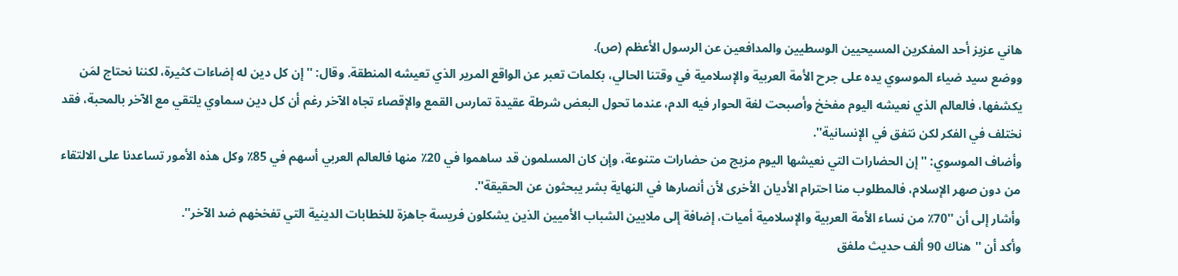هاني عزيز أحد المفكرين المسيحيين الوسطيين والمدافعين عن الرسول الأعظم (ص).
ووضع سيد ضياء الموسوي يده على جرح الأمة العربية والإسلامية في وقتنا الحالي، بكلمات تعبر عن الواقع المرير الذي تعيشه المنطقة. وقال: ''إن كل دين له إضاءات كثيرة، لكننا نحتاج لمَن يكشفها، فالعالم الذي نعيشه اليوم مفخخ وأصبحت لغة الحوار فيه الدم، عندما تحول البعض شرطة عقيدة تمارس القمع والإقصاء تجاه الآخر رغم أن كل دين سماوي يلتقي مع الآخر بالمحبة، فقد نختلف في الفكر لكن نتفق في الإنسانية''.
وأضاف الموسوي: ''إن الحضارات التي نعيشها اليوم مزيج من حضارات متنوعة، وإن كان المسلمون قد ساهموا في 20٪ منها فالعالم العربي أسهم في 85٪ وكل هذه الأمور تساعدنا على الالتقاء من دون صهر الإسلام، فالمطلوب منا احترام الأديان الأخرى لأن أنصارها في النهاية بشر يبحثون عن الحقيقة''.
وأشار إلى أن ''70٪ من نساء الأمة العربية والإسلامية أميات، إضافة إلى ملايين الشباب الأميين الذين يشكلون فريسة جاهزة للخطابات الدينية التي تفخخهم ضد الآخر''.
وأكد أن ''هناك 90 ألف حديث ملفق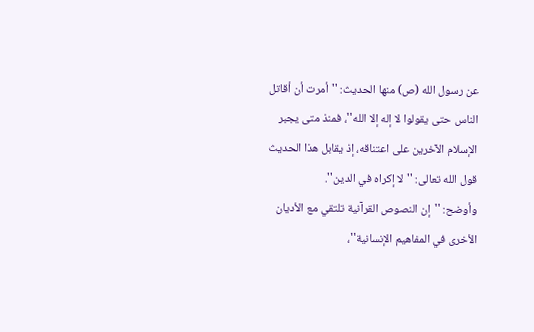عن رسول الله (ص) منها الحديث: ''أمرت أن أقاتل الناس حتى يقولوا لا إله إلا الله''، فمنذ متى يجبر الإسلام الآخرين على اعتناقه، إذ يقابل هذا الحديث قول الله تعالى: ''لا إكراه في الدين''.
وأوضح: ''إن النصوص القرآنية تلتقي مع الأديان الأخرى في المفاهيم الإنسانية''،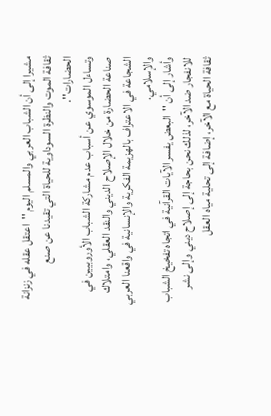مشيرا إلى أن الشباب العربي والمسلم اليوم ''اعتقل عقله في زنزانة ثقافة الموت والنظرة السوداوية للحياة التي تقيدنا عن صنع الحضارات''.
وتساءل الموسوي عن أسباب عدم مشاركة الشباب الأوروبيين في صناعة الحضارة من خلال الإصلاح الديني والنقد العقلي، وامتلاك الشجاعة في الاعتراف بالهزيمة الفكرية والإنسانية في واقعنا العربي والإسلامي.
وأشار إلى أن ''البعض يفسر الآيات القرآنية في اتجاه تفخيخ الشباب للانفجار ضد الآخر، لذلك نحن بحاجة إلى إصلاح ديني وإلى نشر ثقافة الحياة مع الآخر، إضافة إلى تحلية مياه العقل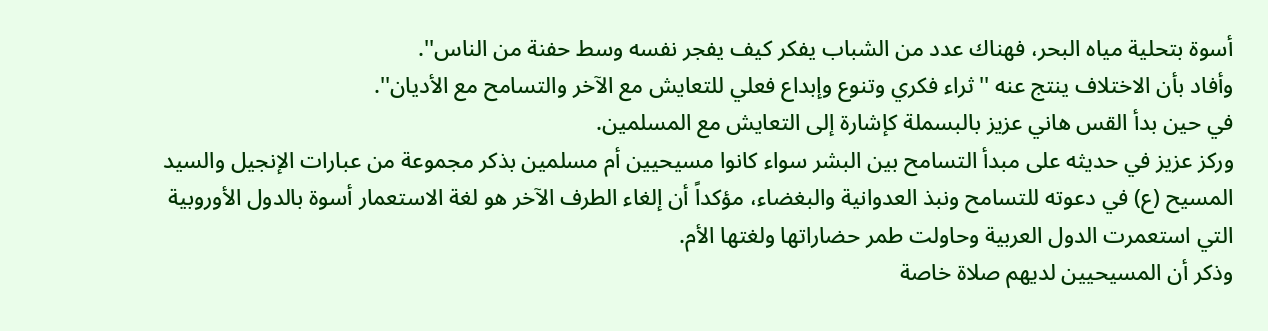أسوة بتحلية مياه البحر، فهناك عدد من الشباب يفكر كيف يفجر نفسه وسط حفنة من الناس''.
وأفاد بأن الاختلاف ينتج عنه ''ثراء فكري وتنوع وإبداع فعلي للتعايش مع الآخر والتسامح مع الأديان''.
في حين بدأ القس هاني عزيز بالبسملة كإشارة إلى التعايش مع المسلمين.
وركز عزيز في حديثه على مبدأ التسامح بين البشر سواء كانوا مسيحيين أم مسلمين بذكر مجموعة من عبارات الإنجيل والسيد المسيح (ع) في دعوته للتسامح ونبذ العدوانية والبغضاء، مؤكداً أن إلغاء الطرف الآخر هو لغة الاستعمار أسوة بالدول الأوروبية التي استعمرت الدول العربية وحاولت طمر حضاراتها ولغتها الأم.
وذكر أن المسيحيين لديهم صلاة خاصة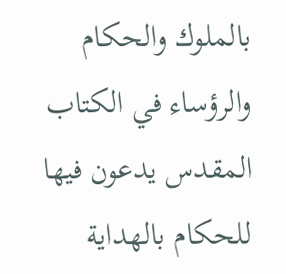بالملوك والحكام والرؤساء في الكتاب المقدس يدعون فيها للحكام بالهداية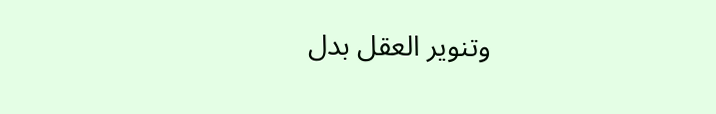وتنوير العقل بدل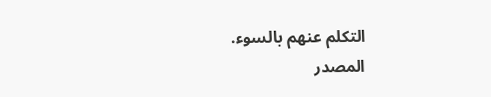التكلم عنهم بالسوء.
المصدر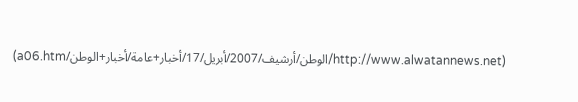(http://www.alwatannews.net/الوطن/أرشيف/2007/أبريل/17/أخبار+عامة/أخبار+الوطن/a06.htm)